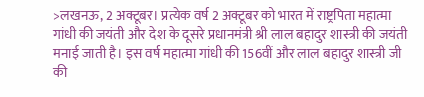>लखनऊ, 2 अक्टूबर। प्रत्येक वर्ष 2 अक्टूबर को भारत में राष्ट्रपिता महात्मा गांधी की जयंती और देश के दूसरे प्रधानमंत्री श्री लाल बहादुर शास्त्री की जयंती मनाई जाती है। इस वर्ष महात्मा गांधी की 156वीं और लाल बहादुर शास्त्री जी की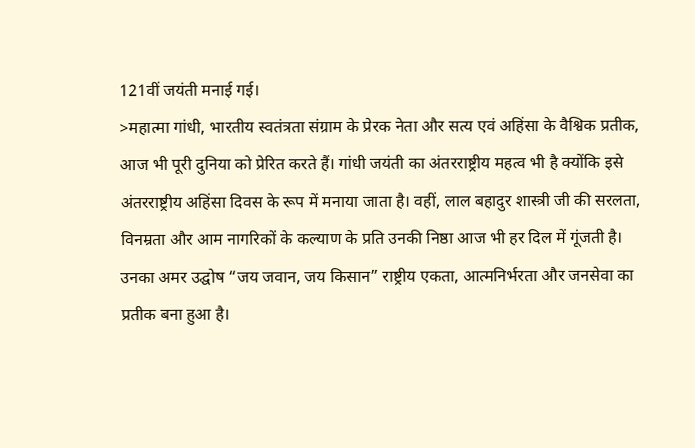121वीं जयंती मनाई गई।
>महात्मा गांधी, भारतीय स्वतंत्रता संग्राम के प्रेरक नेता और सत्य एवं अहिंसा के वैश्विक प्रतीक, आज भी पूरी दुनिया को प्रेरित करते हैं। गांधी जयंती का अंतरराष्ट्रीय महत्व भी है क्योंकि इसे अंतरराष्ट्रीय अहिंसा दिवस के रूप में मनाया जाता है। वहीं, लाल बहादुर शास्त्री जी की सरलता, विनम्रता और आम नागरिकों के कल्याण के प्रति उनकी निष्ठा आज भी हर दिल में गूंजती है। उनका अमर उद्घोष “जय जवान, जय किसान” राष्ट्रीय एकता, आत्मनिर्भरता और जनसेवा का प्रतीक बना हुआ है।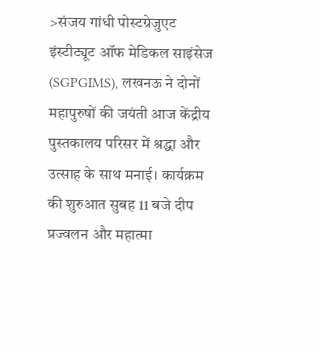>संजय गांधी पोस्टग्रेजुएट इंस्टीट्यूट ऑफ मेडिकल साइंसेज (SGPGIMS), लखनऊ ने दोनों महापुरुषों की जयंती आज केंद्रीय पुस्तकालय परिसर में श्रद्धा और उत्साह के साथ मनाई। कार्यक्रम की शुरुआत सुबह 11 बजे दीप प्रज्वलन और महात्मा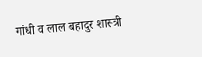गांधी व लाल बहादुर शास्त्री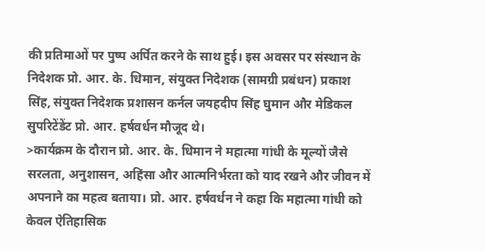की प्रतिमाओं पर पुष्प अर्पित करने के साथ हुई। इस अवसर पर संस्थान के निदेशक प्रो. आर. के. धिमान, संयुक्त निदेशक (सामग्री प्रबंधन) प्रकाश सिंह, संयुक्त निदेशक प्रशासन कर्नल जयहदीप सिंह घुमान और मेडिकल सुपरिटेंडेंट प्रो. आर. हर्षवर्धन मौजूद थे।
>कार्यक्रम के दौरान प्रो. आर. के. धिमान ने महात्मा गांधी के मूल्यों जैसे सरलता, अनुशासन, अहिंसा और आत्मनिर्भरता को याद रखने और जीवन में अपनाने का महत्व बताया। प्रो. आर. हर्षवर्धन ने कहा कि महात्मा गांधी को केवल ऐतिहासिक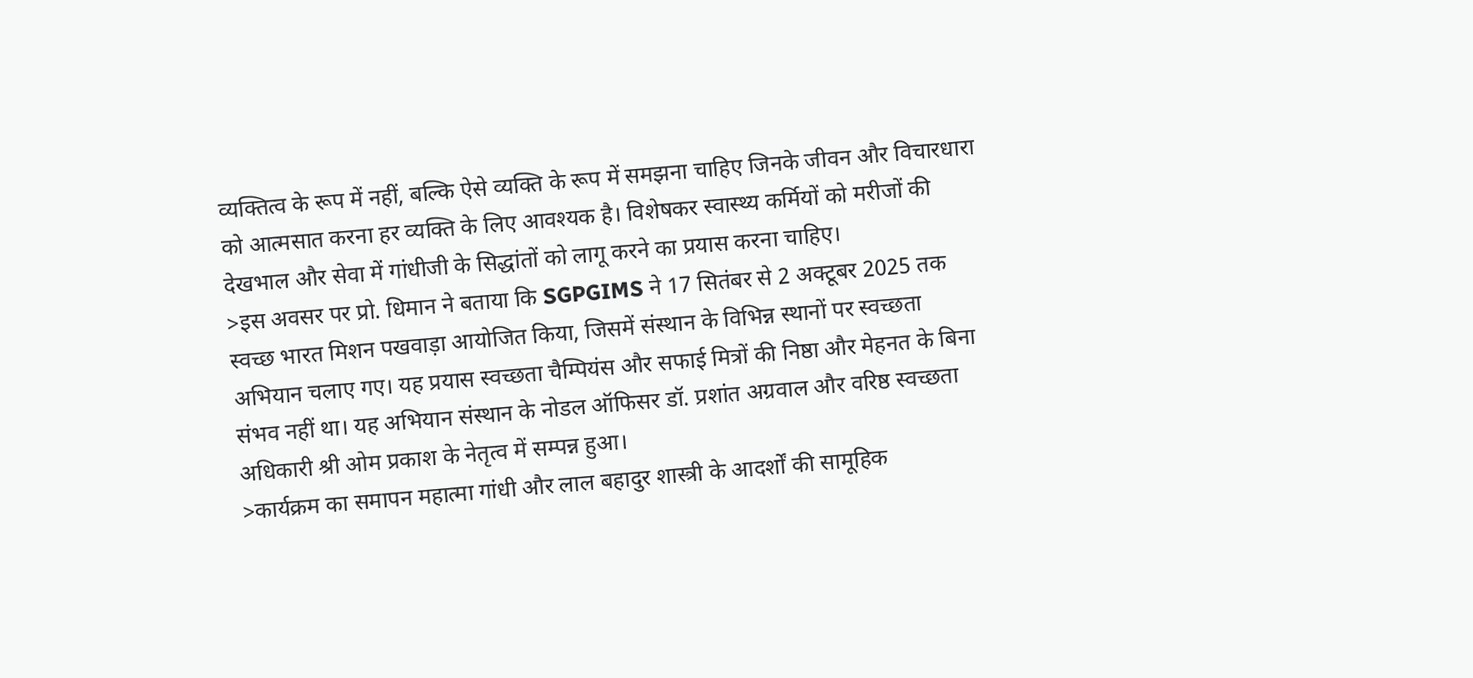व्यक्तित्व के रूप में नहीं, बल्कि ऐसे व्यक्ति के रूप में समझना चाहिए जिनके जीवन और विचारधारा को आत्मसात करना हर व्यक्ति के लिए आवश्यक है। विशेषकर स्वास्थ्य कर्मियों को मरीजों की देखभाल और सेवा में गांधीजी के सिद्धांतों को लागू करने का प्रयास करना चाहिए।
>इस अवसर पर प्रो. धिमान ने बताया कि SGPGIMS ने 17 सितंबर से 2 अक्टूबर 2025 तक स्वच्छ भारत मिशन पखवाड़ा आयोजित किया, जिसमें संस्थान के विभिन्न स्थानों पर स्वच्छता अभियान चलाए गए। यह प्रयास स्वच्छता चैम्पियंस और सफाई मित्रों की निष्ठा और मेहनत के बिना संभव नहीं था। यह अभियान संस्थान के नोडल ऑफिसर डॉ. प्रशांत अग्रवाल और वरिष्ठ स्वच्छता अधिकारी श्री ओम प्रकाश के नेतृत्व में सम्पन्न हुआ।
>कार्यक्रम का समापन महात्मा गांधी और लाल बहादुर शास्त्री के आदर्शों की सामूहिक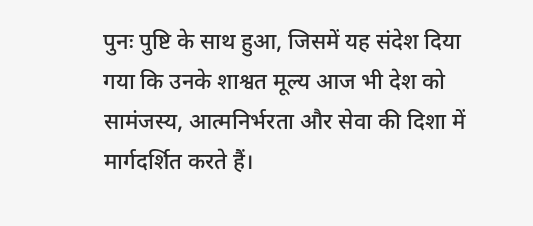पुनः पुष्टि के साथ हुआ, जिसमें यह संदेश दिया गया कि उनके शाश्वत मूल्य आज भी देश को सामंजस्य, आत्मनिर्भरता और सेवा की दिशा में मार्गदर्शित करते हैं।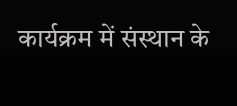कार्यक्रम में संस्थान के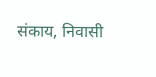संकाय, निवासी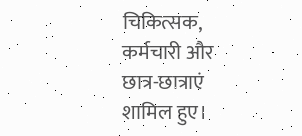चिकित्सक, कर्मचारी और छात्र-छात्राएं शामिल हुए।